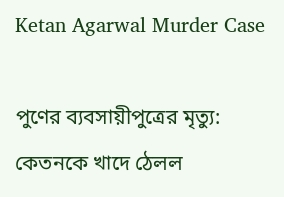Ketan Agarwal Murder Case

পুণের ব্যবসায়ীপুত্রের মৃত্যু: কেতনকে খাদে ঠেলল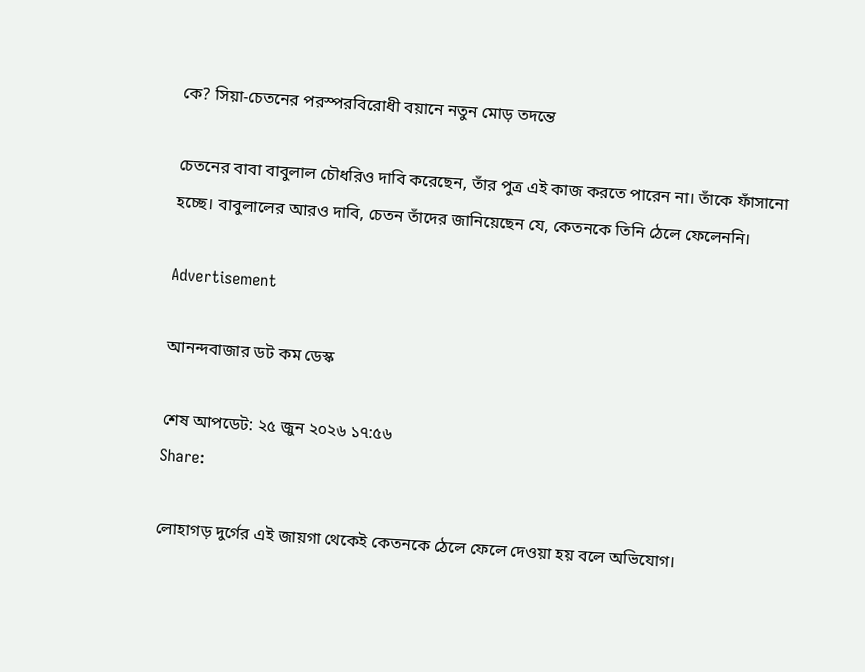কে? সিয়া-চেতনের পরস্পরবিরোধী বয়ানে নতুন মোড় তদন্তে

চেতনের বাবা বাবুলাল চৌধরিও দাবি করেছেন, তাঁর পুত্র এই কাজ করতে পারেন না। তাঁকে ফাঁসানো হচ্ছে। বাবুলালের আরও দাবি, চেতন তাঁদের জানিয়েছেন যে, কেতনকে তিনি ঠেলে ফেলেননি।

Advertisement

আনন্দবাজার ডট কম ডেস্ক

শেষ আপডেট: ২৫ জুন ২০২৬ ১৭:৫৬
Share:

লোহাগড় দুর্গের এই জায়গা থেকেই কেতনকে ঠেলে ফেলে দেওয়া হয় বলে অভিযোগ।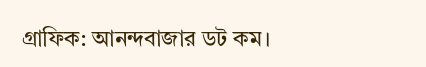গ্রাফিক: আনন্দবাজার ডট কম।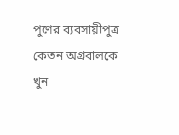পুণের ব্যবসায়ীপুত্র কেতন অগ্রবালকে খুন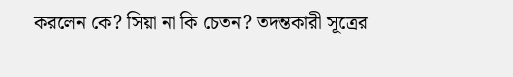করলেন কে? সিয়া না কি চেতন? তদন্তকারী সূত্রের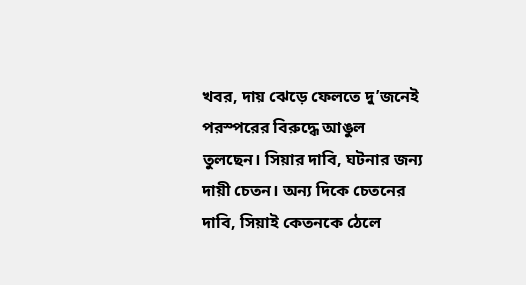খবর, দায় ঝেড়ে ফেলতে দু’জনেই পরস্পরের বিরুদ্ধে আঙুল তুলছেন। সিয়ার দাবি, ঘটনার জন্য দায়ী চেতন। অন্য দিকে চেতনের দাবি, সিয়াই কেতনকে ঠেলে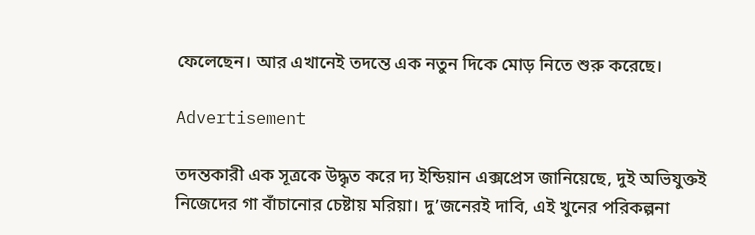ফেলেছেন। আর এখানেই তদন্তে এক নতুন দিকে মোড় নিতে শুরু করেছে।

Advertisement

তদন্তকারী এক সূত্রকে উদ্ধৃত করে দ্য ইন্ডিয়ান এক্সপ্রেস জানিয়েছে, দুই অভিযুক্তই নিজেদের গা বাঁচানোর চেষ্টায় মরিয়া। দু’জনেরই দাবি, এই খুনের পরিকল্পনা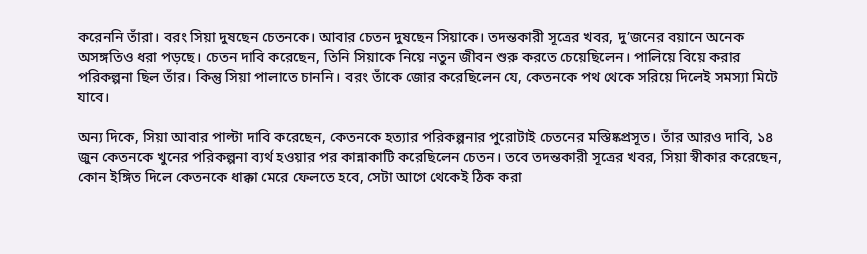করেননি তাঁরা। বরং সিয়া দুষছেন চেতনকে। আবার চেতন দুষছেন সিয়াকে। তদন্তকারী সূত্রের খবর, দু’জনের বয়ানে অনেক অসঙ্গতিও ধরা পড়ছে। চেতন দাবি করেছেন, তিনি সিয়াকে নিয়ে নতুন জীবন শুরু করতে চেয়েছিলেন। পালিয়ে বিয়ে করার পরিকল্পনা ছিল তাঁর। কিন্তু সিয়া পালাতে চাননি। বরং তাঁকে জোর করেছিলেন যে, কেতনকে পথ থেকে সরিয়ে দিলেই সমস্যা মিটে যাবে।

অন্য দিকে, সিয়া আবার পাল্টা দাবি করেছেন, কেতনকে হত্যার পরিকল্পনার পুরোটাই চেতনের মস্তিষ্কপ্রসূত। তাঁর আরও দাবি, ১৪ জুন কেতনকে খুনের পরিকল্পনা ব্যর্থ হওয়ার পর কান্নাকাটি করেছিলেন চেতন। তবে তদন্তকারী সূত্রের খবর, সিয়া স্বীকার করেছেন, কোন ইঙ্গিত দিলে কেতনকে ধাক্কা মেরে ফেলতে হবে, সেটা আগে থেকেই ঠিক করা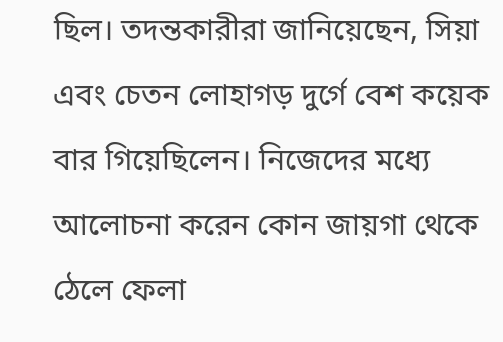ছিল। তদন্তকারীরা জানিয়েছেন, সিয়া এবং চেতন লোহাগড় দুর্গে বেশ কয়েক বার গিয়েছিলেন। নিজেদের মধ্যে আলোচনা করেন কোন জায়গা থেকে ঠেলে ফেলা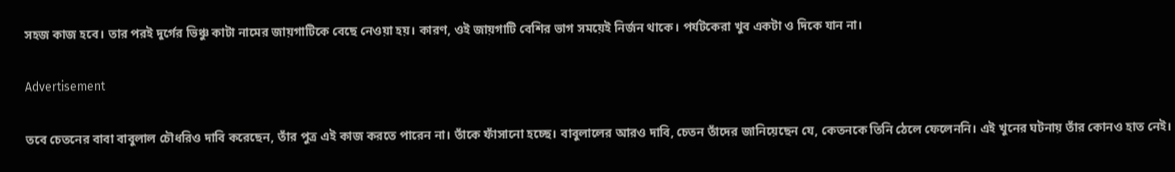সহজ কাজ হবে। তার পরই দুর্গের ভিঞ্চু কাটা নামের জায়গাটিকে বেছে নেওয়া হয়। কারণ, ওই জায়গাটি বেশির ভাগ সময়েই নির্জন থাকে। পর্যটকেরা খুব একটা ও দিকে যান না।

Advertisement

তবে চেতনের বাবা বাবুলাল চৌধরিও দাবি করেছেন, তাঁর পুত্র এই কাজ করতে পারেন না। তাঁকে ফাঁসানো হচ্ছে। বাবুলালের আরও দাবি, চেতন তাঁদের জানিয়েছেন যে, কেতনকে তিনি ঠেলে ফেলেননি। এই খুনের ঘটনায় তাঁর কোনও হাত নেই।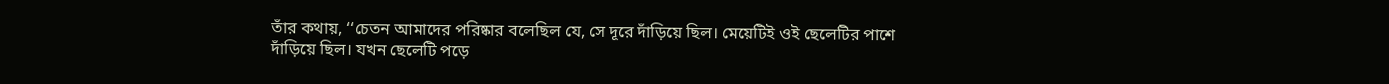তাঁর কথায়, ‘‘চেতন আমাদের পরিষ্কার বলেছিল যে, সে দূরে দাঁড়িয়ে ছিল। মেয়েটিই ওই ছেলেটির পাশে দাঁড়িয়ে ছিল। যখন ছেলেটি পড়ে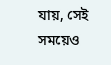যায়, সেই সময়েও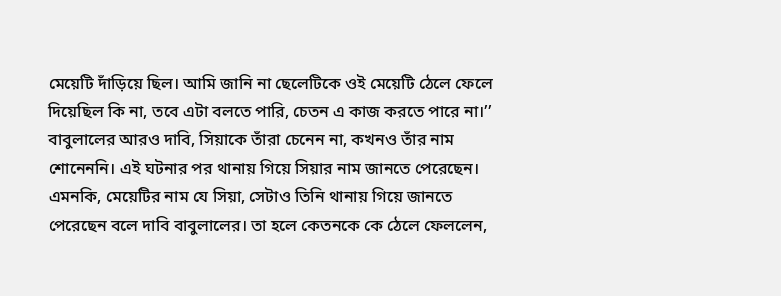মেয়েটি দাঁড়িয়ে ছিল। আমি জানি না ছেলেটিকে ওই মেয়েটি ঠেলে ফেলে দিয়েছিল কি না, তবে এটা বলতে পারি, চেতন এ কাজ করতে পারে না।’’ বাবুলালের আরও দাবি, সিয়াকে তাঁরা চেনেন না, কখনও তাঁর নাম শোনেননি। এই ঘটনার পর থানায় গিয়ে সিয়ার নাম জানতে পেরেছেন। এমনকি, মেয়েটির নাম যে সিয়া, সেটাও তিনি থানায় গিয়ে জানতে পেরেছেন বলে দাবি বাবুলালের। তা হলে কেতনকে কে ঠেলে ফেললেন,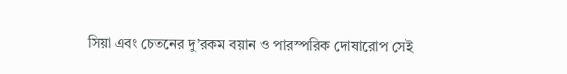সিয়া এবং চেতনের দু’রকম বয়ান ও পারস্পরিক দোষারোপ সেই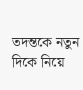তদন্তকে নতুন দিকে নিয়ে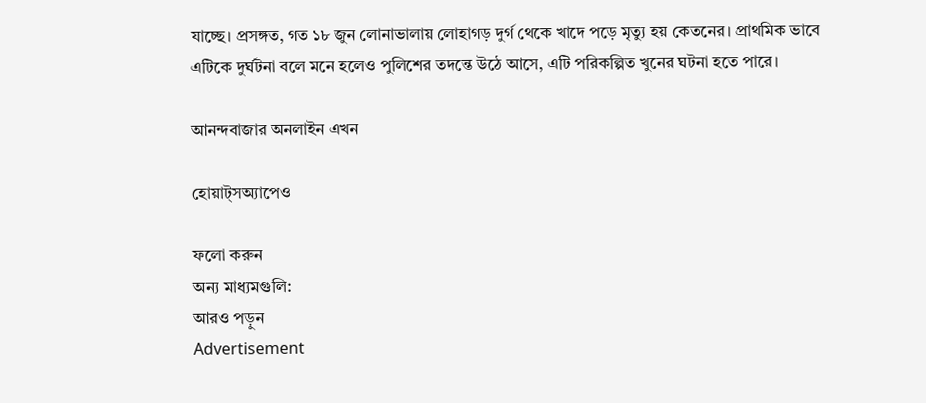যাচ্ছে। প্রসঙ্গত, গত ১৮ জুন লোনাভালায় লোহাগড় দুর্গ থেকে খাদে পড়ে মৃত্যু হয় কেতনের। প্রাথমিক ভাবে এটিকে দুর্ঘটনা বলে মনে হলেও পুলিশের তদন্তে উঠে আসে, এটি পরিকল্পিত খুনের ঘটনা হতে পারে।

আনন্দবাজার অনলাইন এখন

হোয়াট্‌সঅ্যাপেও

ফলো করুন
অন্য মাধ্যমগুলি:
আরও পড়ুন
Advertisement